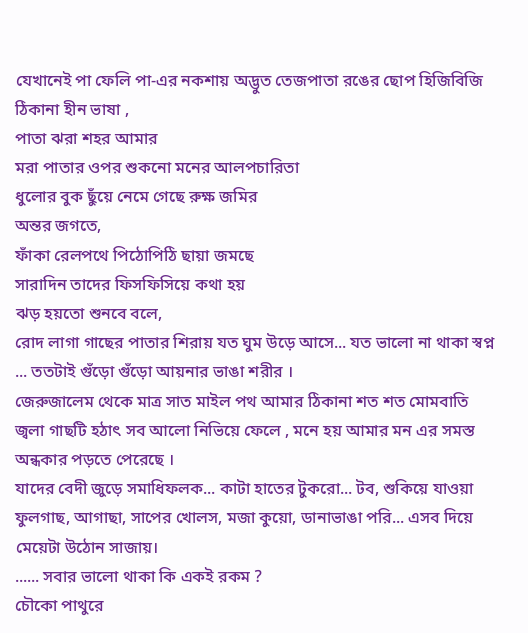যেখানেই পা ফেলি পা-এর নকশায় অদ্ভুত তেজপাতা রঙের ছোপ হিজিবিজি ঠিকানা হীন ভাষা ,
পাতা ঝরা শহর আমার
মরা পাতার ওপর শুকনো মনের আলপচারিতা
ধুলোর বুক ছুঁয়ে নেমে গেছে রুক্ষ জমির
অন্তর জগতে,
ফাঁকা রেলপথে পিঠোপিঠি ছায়া জমছে
সারাদিন তাদের ফিসফিসিয়ে কথা হয়
ঝড় হয়তো শুনবে বলে,
রোদ লাগা গাছের পাতার শিরায় যত ঘুম উড়ে আসে... যত ভালো না থাকা স্বপ্ন ... ততটাই গুঁড়ো গুঁড়ো আয়নার ভাঙা শরীর ।
জেরুজালেম থেকে মাত্র সাত মাইল পথ আমার ঠিকানা শত শত মোমবাতি জ্বলা গাছটি হঠাৎ সব আলো নিভিয়ে ফেলে , মনে হয় আমার মন এর সমস্ত অন্ধকার পড়তে পেরেছে ।
যাদের বেদী জুড়ে সমাধিফলক... কাটা হাতের টুকরো... টব, শুকিয়ে যাওয়া ফুলগাছ, আগাছা, সাপের খোলস, মজা কুয়ো, ডানাভাঙা পরি... এসব দিয়ে মেয়েটা উঠোন সাজায়।
...... সবার ভালো থাকা কি একই রকম ?
চৌকো পাথুরে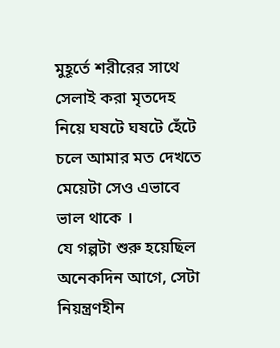মুহূর্তে শরীরের সাথে সেলাই করা মৃতদেহ নিয়ে ঘষটে ঘষটে হেঁটে চলে আমার মত দেখতে মেয়েটা সেও এভাবে ভাল থাকে ।
যে গল্পটা শুরু হয়েছিল অনেকদিন আগে, সেটা নিয়ন্ত্রণহীন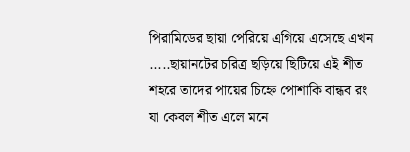পিরামিডের ছায়া পেরিয়ে এগিয়ে এসেছে এখন .....ছায়ানটের চরিত্র ছড়িয়ে ছিটিয়ে এই শীত শহরে তাদের পায়ের চিহ্নে পোশাকি বান্ধব রং যা কেবল শীত এলে মনে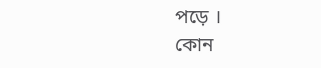পড়ে ।
কোন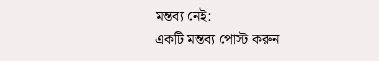মন্তব্য নেই:
একটি মন্তব্য পোস্ট করুন